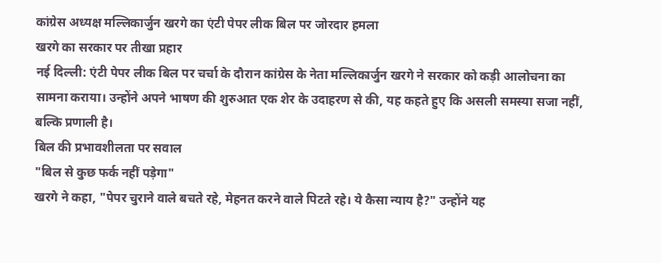कांग्रेस अध्यक्ष मल्लिकार्जुन खरगे का एंटी पेपर लीक बिल पर जोरदार हमला
खरगे का सरकार पर तीखा प्रहार
नई दिल्ली: एंटी पेपर लीक बिल पर चर्चा के दौरान कांग्रेस के नेता मल्लिकार्जुन खरगे ने सरकार को कड़ी आलोचना का सामना कराया। उन्होंने अपने भाषण की शुरुआत एक शेर के उदाहरण से की, यह कहते हुए कि असली समस्या सजा नहीं, बल्कि प्रणाली है।
बिल की प्रभावशीलता पर सवाल
"बिल से कुछ फर्क नहीं पड़ेगा"
खरगे ने कहा, "पेपर चुराने वाले बचते रहे, मेहनत करने वाले पिटते रहे। ये कैसा न्याय है?" उन्होंने यह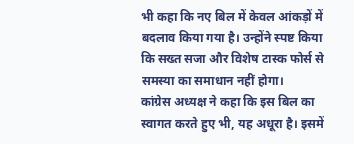भी कहा कि नए बिल में केवल आंकड़ों में बदलाव किया गया है। उन्होंने स्पष्ट किया कि सख्त सजा और विशेष टास्क फोर्स से समस्या का समाधान नहीं होगा।
कांग्रेस अध्यक्ष ने कहा कि इस बिल का स्वागत करते हुए भी, यह अधूरा है। इसमें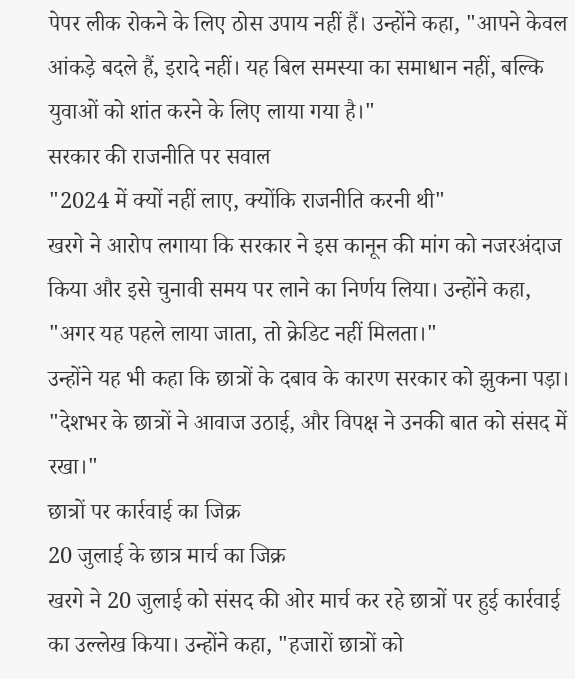पेपर लीक रोकने के लिए ठोस उपाय नहीं हैं। उन्होंने कहा, "आपने केवल आंकड़े बदले हैं, इरादे नहीं। यह बिल समस्या का समाधान नहीं, बल्कि युवाओं को शांत करने के लिए लाया गया है।"
सरकार की राजनीति पर सवाल
"2024 में क्यों नहीं लाए, क्योंकि राजनीति करनी थी"
खरगे ने आरोप लगाया कि सरकार ने इस कानून की मांग को नजरअंदाज किया और इसे चुनावी समय पर लाने का निर्णय लिया। उन्होंने कहा, "अगर यह पहले लाया जाता, तो क्रेडिट नहीं मिलता।"
उन्होंने यह भी कहा कि छात्रों के दबाव के कारण सरकार को झुकना पड़ा। "देशभर के छात्रों ने आवाज उठाई, और विपक्ष ने उनकी बात को संसद में रखा।"
छात्रों पर कार्रवाई का जिक्र
20 जुलाई के छात्र मार्च का जिक्र
खरगे ने 20 जुलाई को संसद की ओर मार्च कर रहे छात्रों पर हुई कार्रवाई का उल्लेख किया। उन्होंने कहा, "हजारों छात्रों को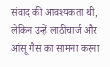संवाद की आवश्यकता थी, लेकिन उन्हें लाठीचार्ज और आंसू गैस का सामना करना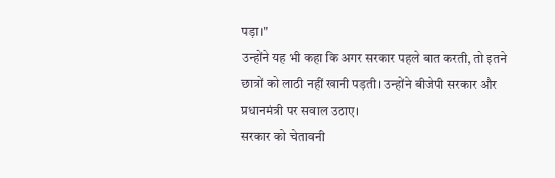पड़ा।"
उन्होंने यह भी कहा कि अगर सरकार पहले बात करती, तो इतने छात्रों को लाठी नहीं खानी पड़ती। उन्होंने बीजेपी सरकार और प्रधानमंत्री पर सवाल उठाए।
सरकार को चेतावनी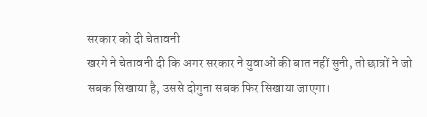सरकार को दी चेतावनी
खरगे ने चेतावनी दी कि अगर सरकार ने युवाओं की बात नहीं सुनी, तो छात्रों ने जो सबक सिखाया है, उससे दोगुना सबक फिर सिखाया जाएगा।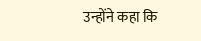उन्होंने कहा कि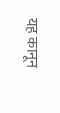यह कानून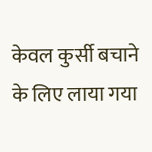केवल कुर्सी बचाने के लिए लाया गया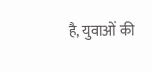है, युवाओं की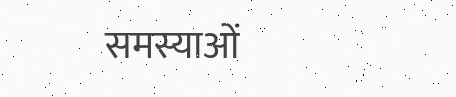समस्याओं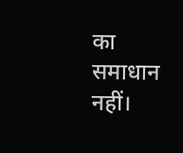का समाधान नहीं।